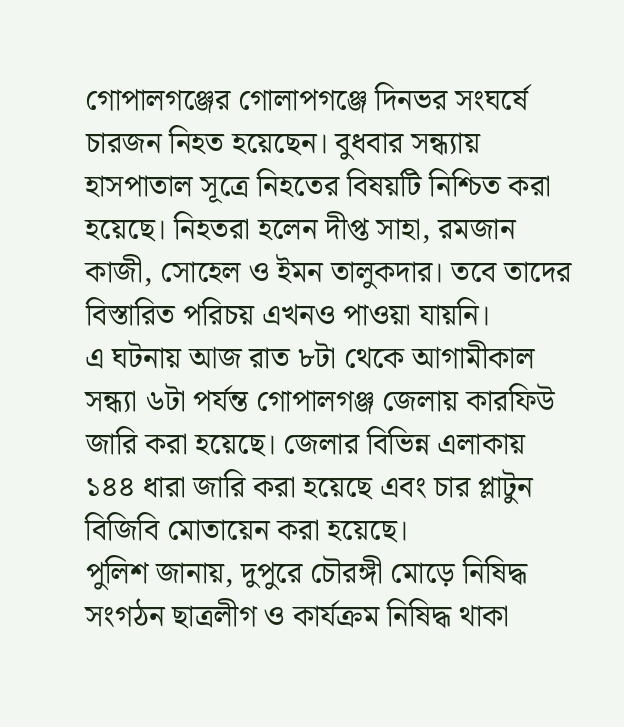গোপালগঞ্জের গোলাপগঞ্জে দিনভর সংঘর্ষে চারজন নিহত হয়েছেন। বুধবার সন্ধ্যায় হাসপাতাল সূত্রে নিহতের বিষয়টি নিশ্চিত করা হয়েছে। নিহতরা হলেন দীপ্ত সাহা, রমজান কাজী, সোহেল ও ইমন তালুকদার। তবে তাদের বিস্তারিত পরিচয় এখনও পাওয়া যায়নি।
এ ঘটনায় আজ রাত ৮টা থেকে আগামীকাল সন্ধ্যা ৬টা পর্যন্ত গোপালগঞ্জ জেলায় কারফিউ জারি করা হয়েছে। জেলার বিভিন্ন এলাকায় ১৪৪ ধারা জারি করা হয়েছে এবং চার প্লাটুন বিজিবি মোতায়েন করা হয়েছে।
পুলিশ জানায়, দুপুরে চৌরঙ্গী মোড়ে নিষিদ্ধ সংগঠন ছাত্রলীগ ও কার্যক্রম নিষিদ্ধ থাকা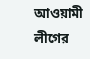আওয়ামী লীগের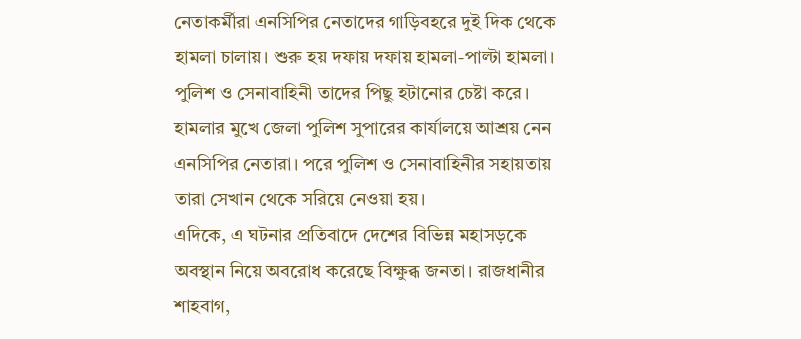নেতাকর্মীরা এনসিপির নেতাদের গাড়িবহরে দুই দিক থেকে হামলা চালায়। শুরু হয় দফায় দফায় হামলা-পাল্টা হামলা। পুলিশ ও সেনাবাহিনী তাদের পিছু হটানোর চেষ্টা করে।
হামলার মুখে জেলা পুলিশ সুপারের কার্যালয়ে আশ্রয় নেন এনসিপির নেতারা। পরে পুলিশ ও সেনাবাহিনীর সহায়তায় তারা সেখান থেকে সরিয়ে নেওয়া হয়।
এদিকে, এ ঘটনার প্রতিবাদে দেশের বিভিন্ন মহাসড়কে অবস্থান নিয়ে অবরোধ করেছে বিক্ষুব্ধ জনতা। রাজধানীর শাহবাগ,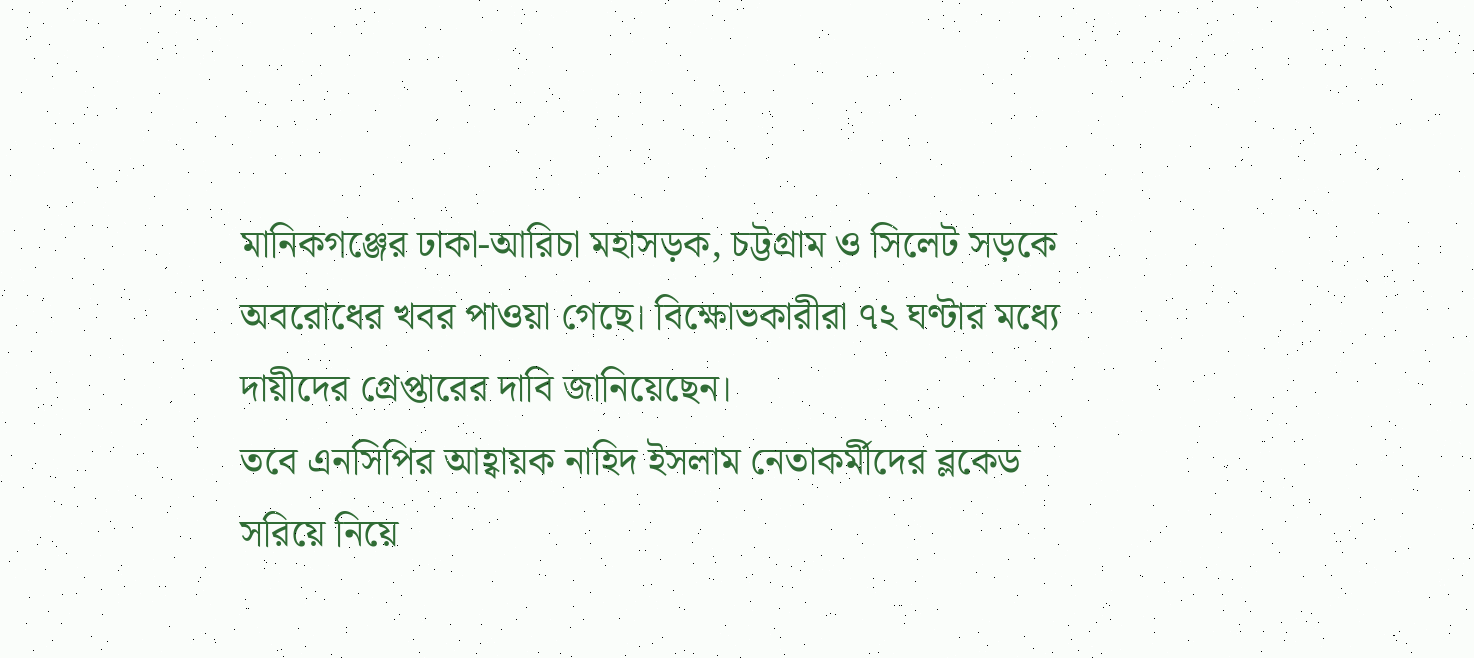মানিকগঞ্জের ঢাকা-আরিচা মহাসড়ক, চট্টগ্রাম ও সিলেট সড়কে অবরোধের খবর পাওয়া গেছে। বিক্ষোভকারীরা ৭২ ঘণ্টার মধ্যে দায়ীদের গ্রেপ্তারের দাবি জানিয়েছেন।
তবে এনসিপির আহ্বায়ক নাহিদ ইসলাম নেতাকর্মীদের ব্লকেড সরিয়ে নিয়ে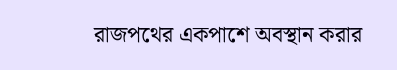রাজপথের একপাশে অবস্থান করার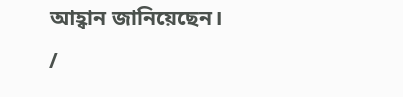আহ্বান জানিয়েছেন।
/